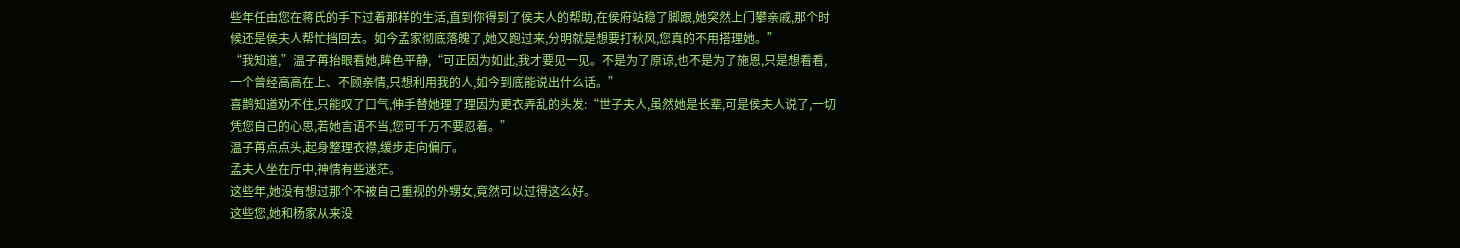些年任由您在蒋氏的手下过着那样的生活,直到你得到了侯夫人的帮助,在侯府站稳了脚跟,她突然上门攀亲戚,那个时候还是侯夫人帮忙挡回去。如今孟家彻底落魄了,她又跑过来,分明就是想要打秋风,您真的不用搭理她。”
“我知道,”温子苒抬眼看她,眸色平静,“可正因为如此,我才要见一见。不是为了原谅,也不是为了施恩,只是想看看,一个曾经高高在上、不顾亲情,只想利用我的人,如今到底能说出什么话。”
喜鹊知道劝不住,只能叹了口气,伸手替她理了理因为更衣弄乱的头发:“世子夫人,虽然她是长辈,可是侯夫人说了,一切凭您自己的心思,若她言语不当,您可千万不要忍着。”
温子苒点点头,起身整理衣襟,缓步走向偏厅。
孟夫人坐在厅中,神情有些迷茫。
这些年,她没有想过那个不被自己重视的外甥女,竟然可以过得这么好。
这些您,她和杨家从来没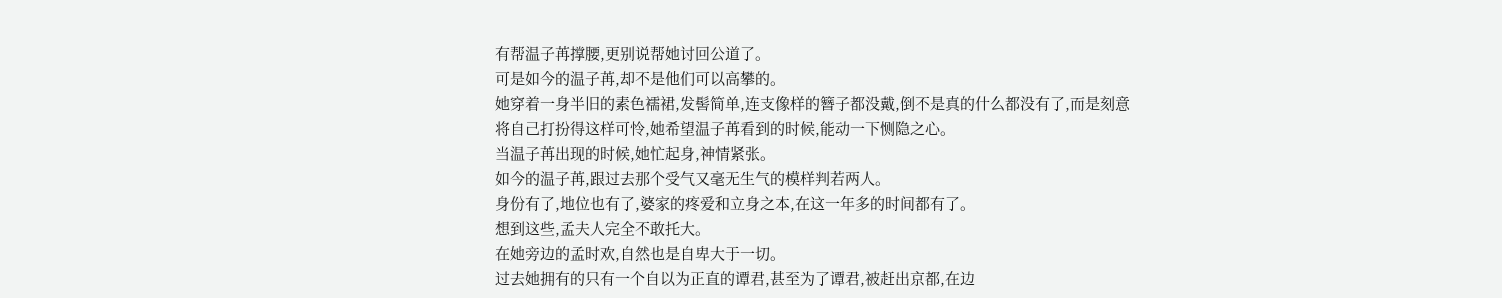有帮温子苒撑腰,更别说帮她讨回公道了。
可是如今的温子苒,却不是他们可以高攀的。
她穿着一身半旧的素色襦裙,发髻简单,连支像样的簪子都没戴,倒不是真的什么都没有了,而是刻意将自己打扮得这样可怜,她希望温子苒看到的时候,能动一下恻隐之心。
当温子苒出现的时候,她忙起身,神情紧张。
如今的温子苒,跟过去那个受气又毫无生气的模样判若两人。
身份有了,地位也有了,婆家的疼爱和立身之本,在这一年多的时间都有了。
想到这些,孟夫人完全不敢托大。
在她旁边的孟时欢,自然也是自卑大于一切。
过去她拥有的只有一个自以为正直的谭君,甚至为了谭君,被赶出京都,在边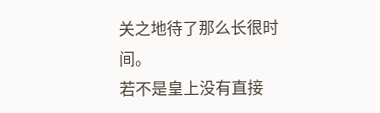关之地待了那么长很时间。
若不是皇上没有直接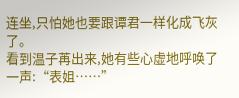连坐,只怕她也要跟谭君一样化成飞灰了。
看到温子苒出来,她有些心虚地呼唤了一声:“表姐……”